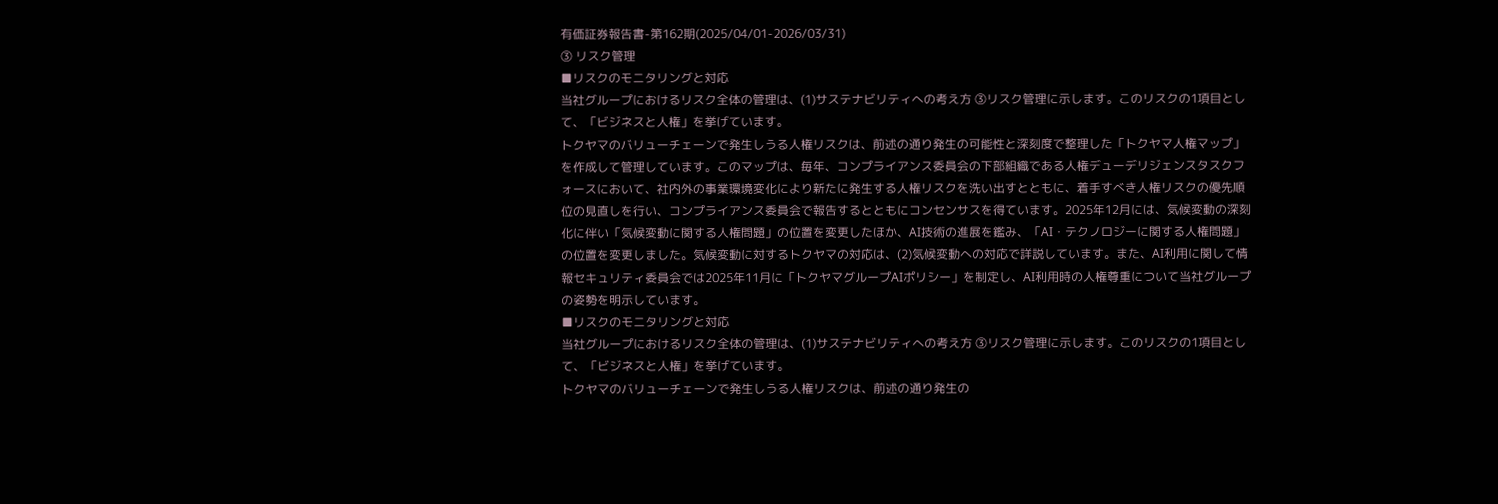有価証券報告書-第162期(2025/04/01-2026/03/31)
③ リスク管理
■リスクのモニタリングと対応
当社グループにおけるリスク全体の管理は、(1)サステナビリティへの考え方 ③リスク管理に示します。このリスクの1項目として、「ビジネスと人権」を挙げています。
トクヤマのバリューチェーンで発生しうる人権リスクは、前述の通り発生の可能性と深刻度で整理した「トクヤマ人権マップ」を作成して管理しています。このマップは、毎年、コンプライアンス委員会の下部組織である人権デューデリジェンスタスクフォースにおいて、社内外の事業環境変化により新たに発生する人権リスクを洗い出すとともに、着手すべき人権リスクの優先順位の見直しを行い、コンプライアンス委員会で報告するとともにコンセンサスを得ています。2025年12月には、気候変動の深刻化に伴い「気候変動に関する人権問題」の位置を変更したほか、AI技術の進展を鑑み、「AI・テクノロジーに関する人権問題」の位置を変更しました。気候変動に対するトクヤマの対応は、(2)気候変動への対応で詳説しています。また、AI利用に関して情報セキュリティ委員会では2025年11月に「トクヤマグループAIポリシー」を制定し、AI利用時の人権尊重について当社グループの姿勢を明示しています。
■リスクのモニタリングと対応
当社グループにおけるリスク全体の管理は、(1)サステナビリティへの考え方 ③リスク管理に示します。このリスクの1項目として、「ビジネスと人権」を挙げています。
トクヤマのバリューチェーンで発生しうる人権リスクは、前述の通り発生の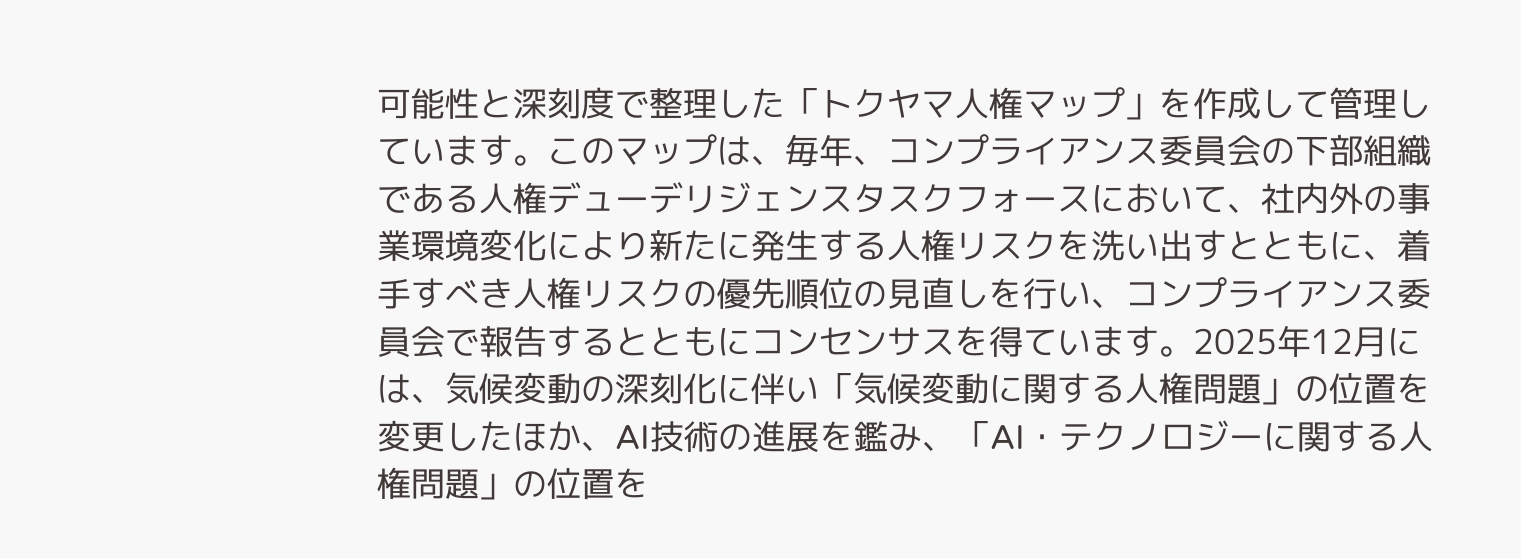可能性と深刻度で整理した「トクヤマ人権マップ」を作成して管理しています。このマップは、毎年、コンプライアンス委員会の下部組織である人権デューデリジェンスタスクフォースにおいて、社内外の事業環境変化により新たに発生する人権リスクを洗い出すとともに、着手すべき人権リスクの優先順位の見直しを行い、コンプライアンス委員会で報告するとともにコンセンサスを得ています。2025年12月には、気候変動の深刻化に伴い「気候変動に関する人権問題」の位置を変更したほか、AI技術の進展を鑑み、「AI・テクノロジーに関する人権問題」の位置を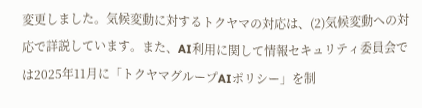変更しました。気候変動に対するトクヤマの対応は、(2)気候変動への対応で詳説しています。また、AI利用に関して情報セキュリティ委員会では2025年11月に「トクヤマグループAIポリシー」を制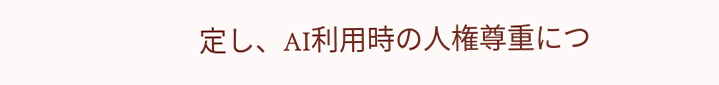定し、AI利用時の人権尊重につ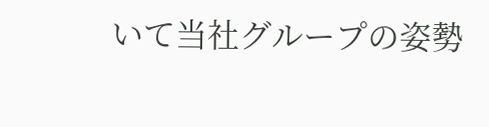いて当社グループの姿勢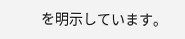を明示しています。